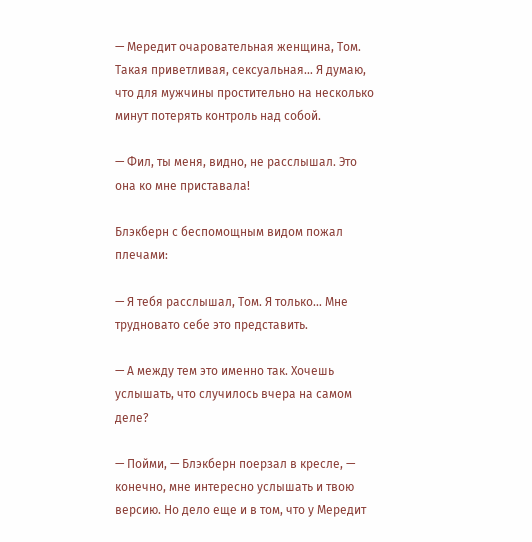— Мередит очаровательная женщина, Том. Такая приветливая, сексуальная… Я думаю, что для мужчины простительно на несколько минут потерять контроль над собой.

— Фил, ты меня, видно, не расслышал. Это она ко мне приставала!

Блэкберн с беспомощным видом пожал плечами:

— Я тебя расслышал, Том. Я только… Мне трудновато себе это представить.

— А между тем это именно так. Хочешь услышать, что случилось вчера на самом деле?

— Пойми, — Блэкберн поерзал в кресле, — конечно, мне интересно услышать и твою версию. Но дело еще и в том, что у Мередит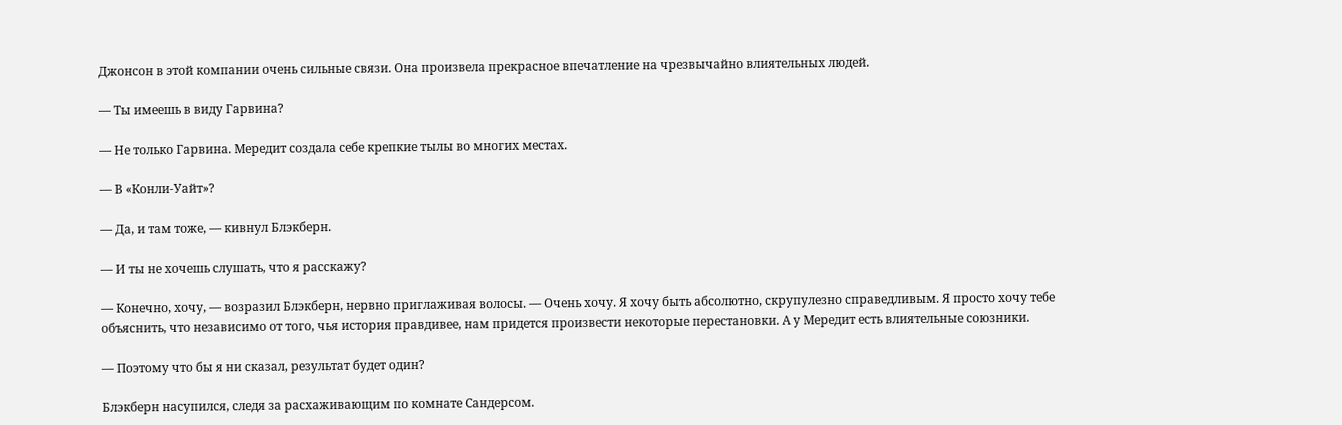Джонсон в этой компании очень сильные связи. Она произвела прекрасное впечатление на чрезвычайно влиятельных людей.

— Ты имеешь в виду Гарвина?

— Не только Гарвина. Мередит создала себе крепкие тылы во многих местах.

— В «Конли-Уайт»?

— Да, и там тоже, — кивнул Блэкберн.

— И ты не хочешь слушать, что я расскажу?

— Конечно, хочу, — возразил Блэкберн, нервно приглаживая волосы. — Очень хочу. Я хочу быть абсолютно, скрупулезно справедливым. Я просто хочу тебе объяснить, что независимо от того, чья история правдивее, нам придется произвести некоторые перестановки. А у Мередит есть влиятельные союзники.

— Поэтому что бы я ни сказал, результат будет один?

Блэкберн насупился, следя за расхаживающим по комнате Сандерсом.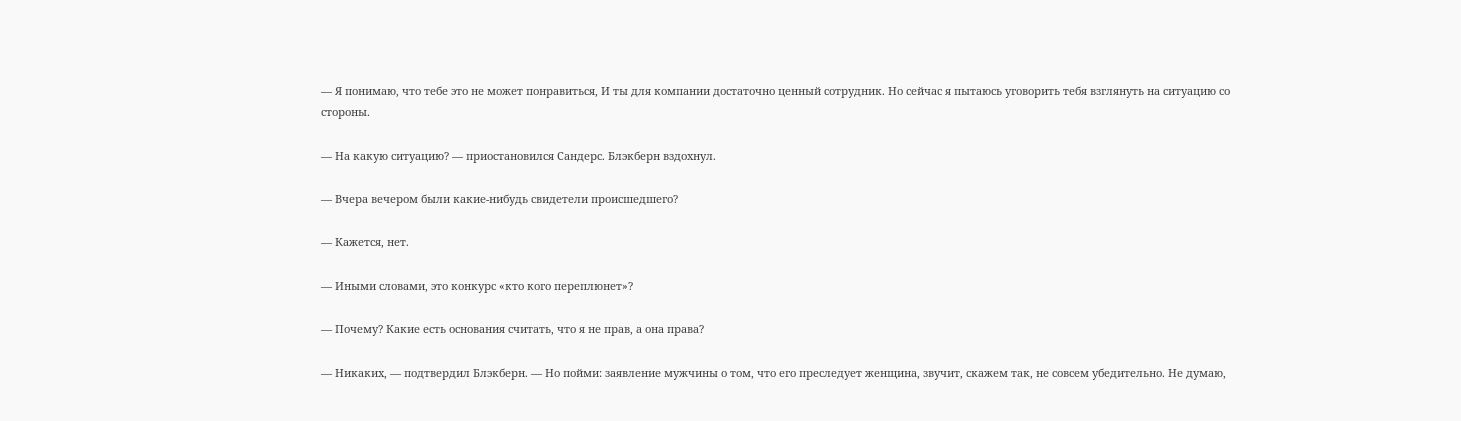— Я понимаю, что тебе это не может понравиться, И ты для компании достаточно ценный сотрудник. Но сейчас я пытаюсь уговорить тебя взглянуть на ситуацию со стороны.

— На какую ситуацию? — приостановился Сандерс. Блэкберн вздохнул.

— Вчера вечером были какие-нибудь свидетели происшедшего?

— Кажется, нет.

— Иными словами, это конкурс «кто кого переплюнет»?

— Почему? Какие есть основания считать, что я не прав, а она права?

— Никаких, — подтвердил Блэкберн. — Но пойми: заявление мужчины о том, что его преследует женщина, звучит, скажем так, не совсем убедительно. Не думаю,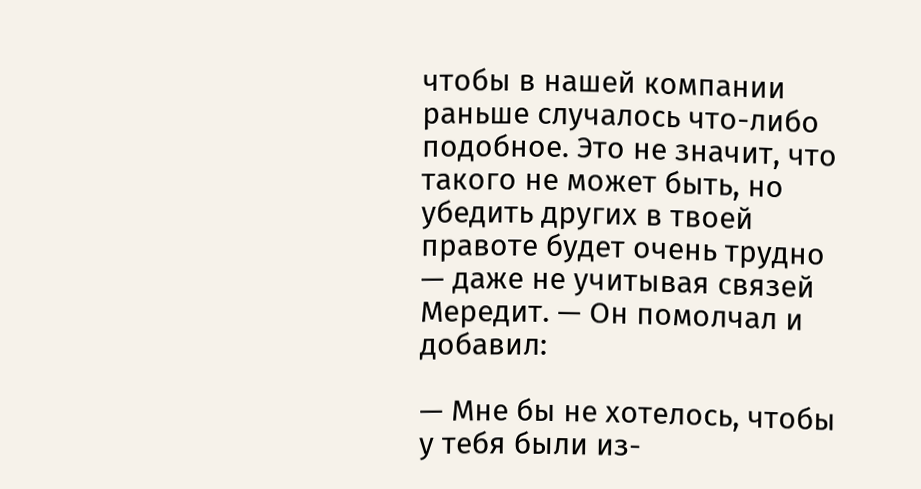чтобы в нашей компании раньше случалось что-либо подобное. Это не значит, что такого не может быть, но убедить других в твоей правоте будет очень трудно — даже не учитывая связей Мередит. — Он помолчал и добавил:

— Мне бы не хотелось, чтобы у тебя были из-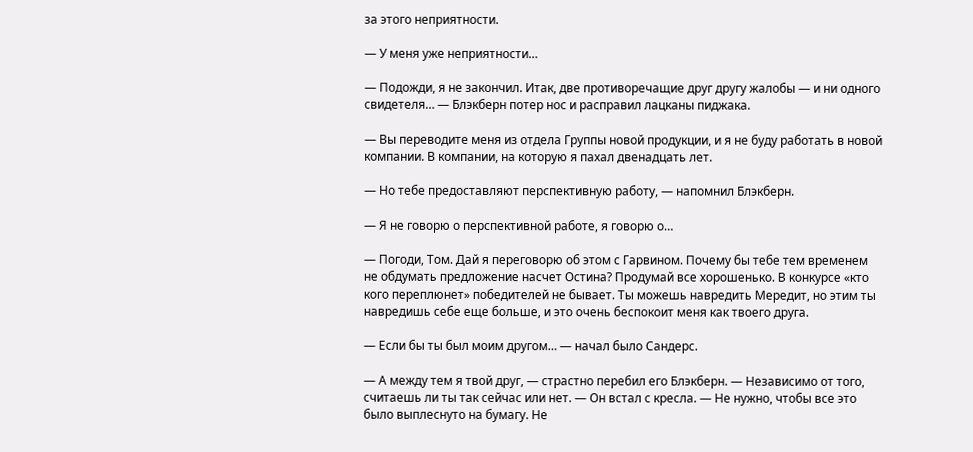за этого неприятности.

— У меня уже неприятности…

— Подожди, я не закончил. Итак, две противоречащие друг другу жалобы — и ни одного свидетеля… — Блэкберн потер нос и расправил лацканы пиджака.

— Вы переводите меня из отдела Группы новой продукции, и я не буду работать в новой компании. В компании, на которую я пахал двенадцать лет.

— Но тебе предоставляют перспективную работу, — напомнил Блэкберн.

— Я не говорю о перспективной работе, я говорю о…

— Погоди, Том. Дай я переговорю об этом с Гарвином. Почему бы тебе тем временем не обдумать предложение насчет Остина? Продумай все хорошенько. В конкурсе «кто кого переплюнет» победителей не бывает. Ты можешь навредить Мередит, но этим ты навредишь себе еще больше, и это очень беспокоит меня как твоего друга.

— Если бы ты был моим другом… — начал было Сандерс.

— А между тем я твой друг, — страстно перебил его Блэкберн. — Независимо от того, считаешь ли ты так сейчас или нет. — Он встал с кресла. — Не нужно, чтобы все это было выплеснуто на бумагу. Не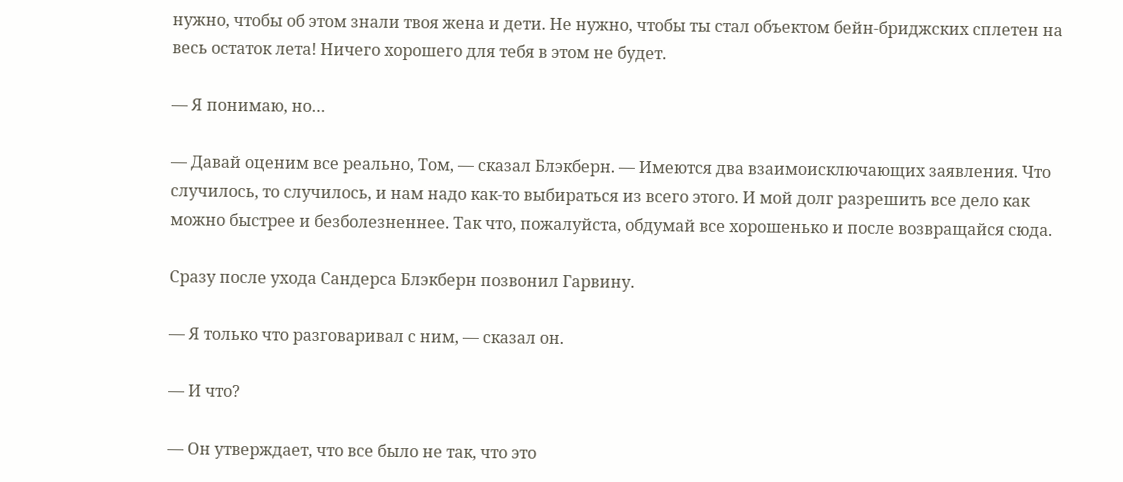нужно, чтобы об этом знали твоя жена и дети. Не нужно, чтобы ты стал объектом бейн-бриджских сплетен на весь остаток лета! Ничего хорошего для тебя в этом не будет.

— Я понимаю, но…

— Давай оценим все реально, Том, — сказал Блэкберн. — Имеются два взаимоисключающих заявления. Что случилось, то случилось, и нам надо как-то выбираться из всего этого. И мой долг разрешить все дело как можно быстрее и безболезненнее. Так что, пожалуйста, обдумай все хорошенько и после возвращайся сюда.

Сразу после ухода Сандерса Блэкберн позвонил Гарвину.

— Я только что разговаривал с ним, — сказал он.

— И что?

— Он утверждает, что все было не так, что это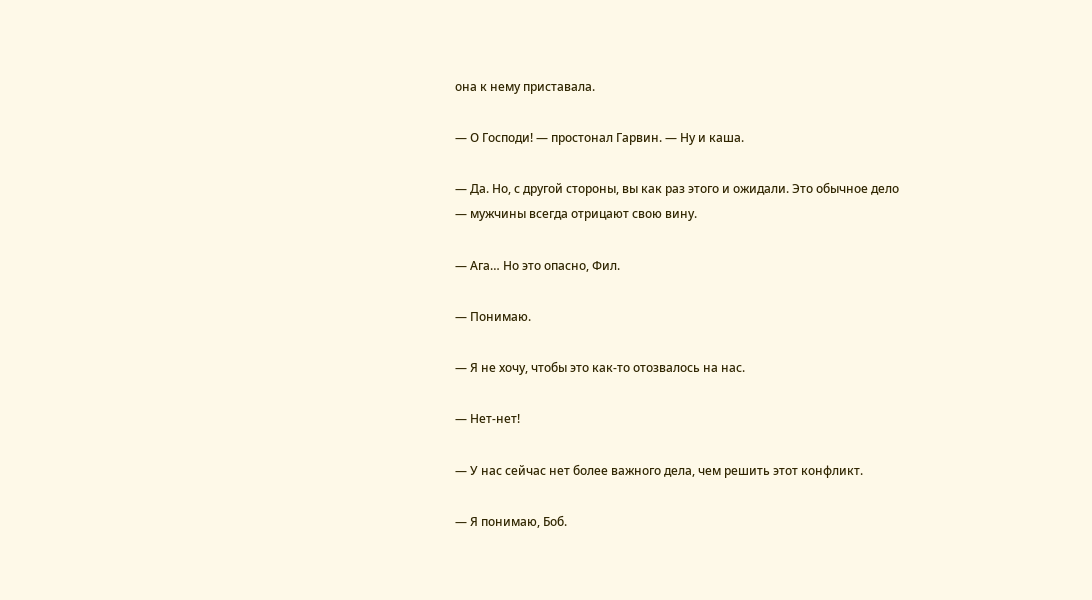она к нему приставала.

— О Господи! — простонал Гарвин. — Ну и каша.

— Да. Но, с другой стороны, вы как раз этого и ожидали. Это обычное дело — мужчины всегда отрицают свою вину.

— Ага… Но это опасно, Фил.

— Понимаю.

— Я не хочу, чтобы это как-то отозвалось на нас.

— Нет-нет!

— У нас сейчас нет более важного дела, чем решить этот конфликт.

— Я понимаю, Боб.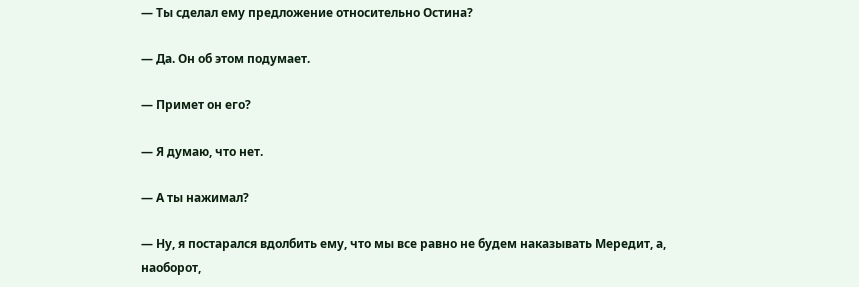— Ты сделал ему предложение относительно Остина?

— Да. Он об этом подумает.

— Примет он его?

— Я думаю, что нет.

— А ты нажимал?

— Ну, я постарался вдолбить ему, что мы все равно не будем наказывать Мередит, а, наоборот,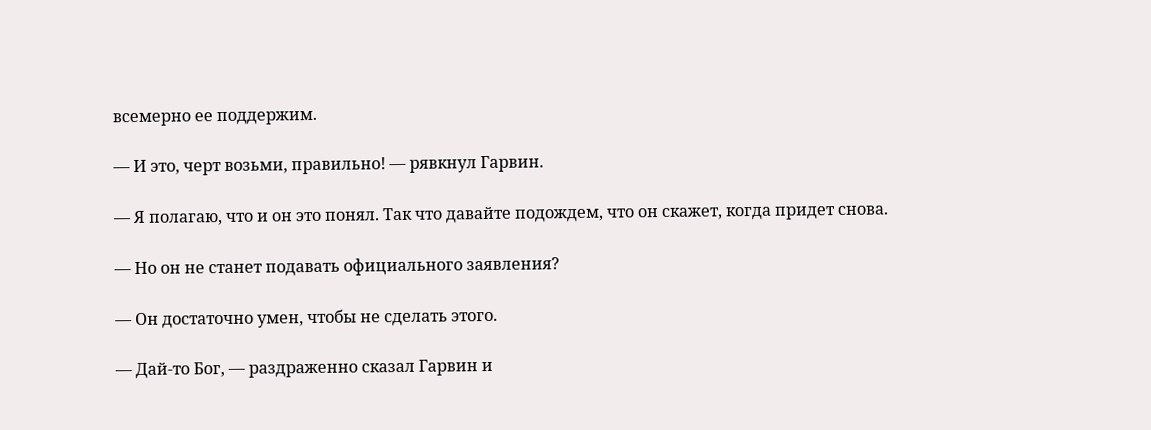всемерно ее поддержим.

— И это, черт возьми, правильно! — рявкнул Гарвин.

— Я полагаю, что и он это понял. Так что давайте подождем, что он скажет, когда придет снова.

— Но он не станет подавать официального заявления?

— Он достаточно умен, чтобы не сделать этого.

— Дай-то Бог, — раздраженно сказал Гарвин и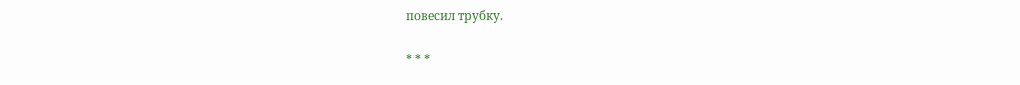повесил трубку.

* * *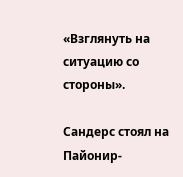«Взглянуть на ситуацию со стороны».

Сандерс стоял на Пайонир-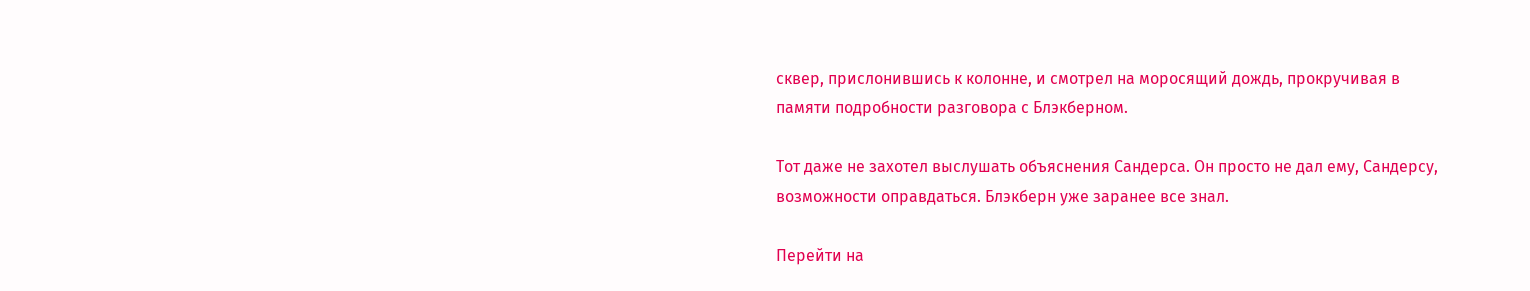сквер, прислонившись к колонне, и смотрел на моросящий дождь, прокручивая в памяти подробности разговора с Блэкберном.

Тот даже не захотел выслушать объяснения Сандерса. Он просто не дал ему, Сандерсу, возможности оправдаться. Блэкберн уже заранее все знал.

Перейти на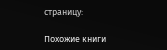страницу:

Похожие книги